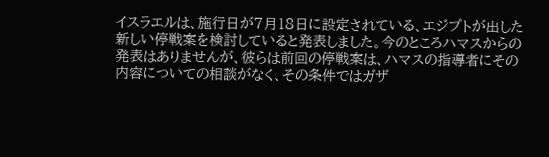イスラエルは、施行日が7月18日に設定されている、エジプトが出した新しい停戦案を検討していると発表しました。今のところハマスからの発表はありませんが、彼らは前回の停戦案は、ハマスの指導者にその内容についての相談がなく、その条件ではガザ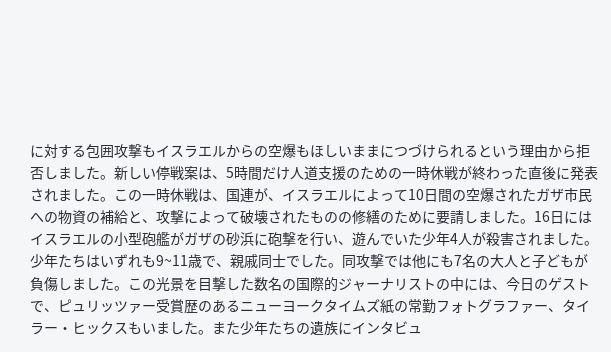に対する包囲攻撃もイスラエルからの空爆もほしいままにつづけられるという理由から拒否しました。新しい停戦案は、5時間だけ人道支援のための一時休戦が終わった直後に発表されました。この一時休戦は、国連が、イスラエルによって10日間の空爆されたガザ市民への物資の補給と、攻撃によって破壊されたものの修繕のために要請しました。16日にはイスラエルの小型砲艦がガザの砂浜に砲撃を行い、遊んでいた少年4人が殺害されました。少年たちはいずれも9~11歳で、親戚同士でした。同攻撃では他にも7名の大人と子どもが負傷しました。この光景を目撃した数名の国際的ジャーナリストの中には、今日のゲストで、ピュリッツァー受賞歴のあるニューヨークタイムズ紙の常勤フォトグラファー、タイラー・ヒックスもいました。また少年たちの遺族にインタビュ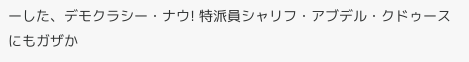ーした、デモクラシー・ナウ! 特派員シャリフ・アブデル・クドゥースにもガザか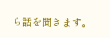ら話を聞きます。